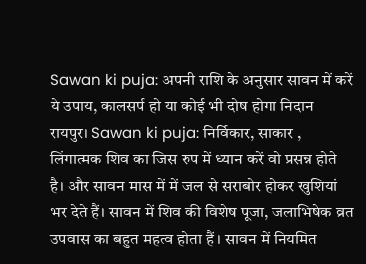Sawan ki puja: अपनी राशि के अनुसार सावन में करें ये उपाय, कालसर्प हो या कोई भी दोष होगा निदान
रायपुर। Sawan ki puja: निर्विकार, साकार , लिंगात्मक शिव का जिस रुप में ध्यान करें वो प्रसन्न होते है। और सावन मास में में जल से सराबोर होकर खुशियां भर देते हैं। सावन में शिव की विशेष पूजा, जलाभिषेक व्रत उपवास का बहुत महत्व होता हैं । सावन में नियमित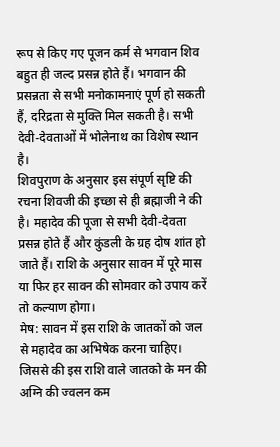रूप से किए गए पूजन कर्म से भगवान शिव बहुत ही जल्द प्रसन्न होते हैं। भगवान की प्रसन्नता से सभी मनोकामनाएं पूर्ण हो सकती हैं, दरिद्रता से मुक्ति मिल सकती है। सभी देवी-देवताओं में भोलेनाथ का विशेष स्थान है।
शिवपुराण के अनुसार इस संपूर्ण सृष्टि की रचना शिवजी की इच्छा से ही ब्रह्माजी ने की है। महादेव की पूजा से सभी देवी-देवता प्रसन्न होते हैं और कुंडली के ग्रह दोष शांत हो जाते हैं। राशि के अनुसार सावन में पूरे मास या फिर हर सावन की सोमवार को उपाय करें तो कल्याण होगा।
मेष: सावन में इस राशि के जातकों को जल से महादेव का अभिषेक करना चाहिए। जिससे की इस राशि वाले जातको के मन की अग्नि की ज्वलन कम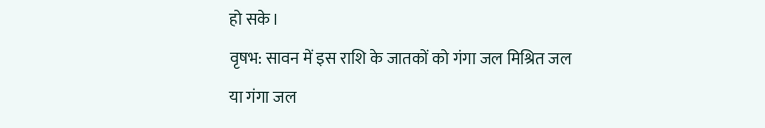हो सके।
वृषभ: सावन में इस राशि के जातकों को गंगा जल मिश्रित जल या गंगा जल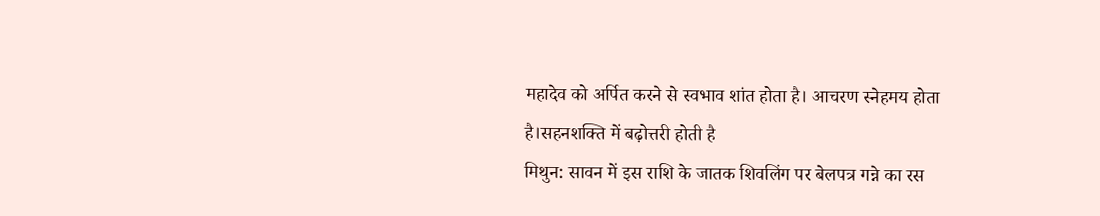महादेव को अर्पित करने से स्वभाव शांत होता है। आचरण स्नेहमय होता है।सहनशक्ति में बढ़ोत्तरी होती है
मिथुन: सावन में इस राशि के जातक शिवलिंग पर बेलपत्र गन्ने का रस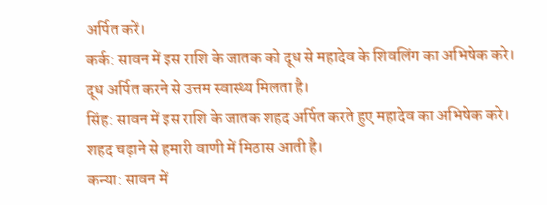अर्पित करें।
कर्क: सावन में इस राशि के जातक को दूध से महादेव के शिवलिंग का अभिषेक करे। दूध अर्पित करने से उत्तम स्वास्थ्य मिलता है।
सिंह: सावन में इस राशि के जातक शहद अर्पित करते हुए महादेव का अभिषेक करे। शहद चढ़ाने से हमारी वाणी में मिठास आती है।
कन्या: सावन में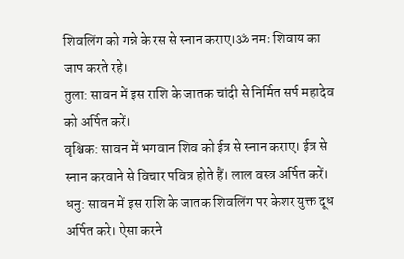शिवलिंग को गन्ने के रस से स्नान कराए।ॐ नमः शिवाय का जाप करते रहे।
तुला: सावन में इस राशि के जातक चांदी से निर्मित सर्प महादेव को अर्पित करें।
वृश्चिक: सावन में भगवान शिव को ईत्र से स्नान कराए। ईत्र से स्नान करवाने से विचार पवित्र होते हैं। लाल वस्त्र अर्पित करें।
धनु: सावन में इस राशि के जातक शिवलिंग पर केशर युक्त दूध अर्पित करे। ऐसा करने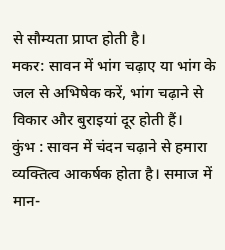से सौम्यता प्राप्त होती है।
मकर: सावन में भांग चढ़ाए या भांग के जल से अभिषेक करें, भांग चढ़ाने से विकार और बुराइयां दूर होती हैं।
कुंभ : सावन में चंदन चढ़ाने से हमारा व्यक्तित्व आकर्षक होता है। समाज में मान-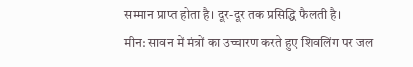सम्मान प्राप्त होता है। दूर-दूर तक प्रसिद्धि फैलती है।
मीन: सावन में मंत्रों का उच्चारण करते हुए शिवलिंग पर जल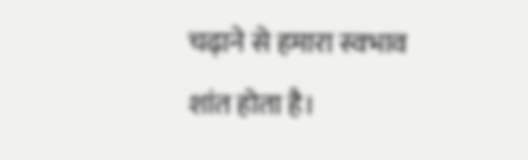चढ़ाने से हमारा स्वभाव शांत होता है।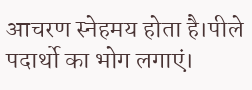आचरण स्नेहमय होता है।पीले पदार्थो का भोग लगाएं।